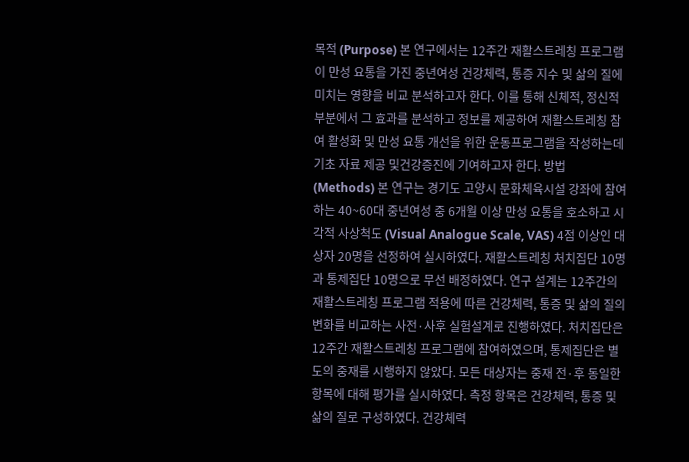목적 (Purpose) 본 연구에서는 12주간 재활스트레칭 프로그램이 만성 요통을 가진 중년여성 건강체력, 통증 지수 및 삶의 질에 미치는 영향을 비교 분석하고자 한다. 이를 통해 신체적, 정신적 부분에서 그 효과를 분석하고 정보를 제공하여 재활스트레칭 참여 활성화 및 만성 요통 개선을 위한 운동프로그램을 작성하는데 기초 자료 제공 및건강증진에 기여하고자 한다. 방법 (Methods) 본 연구는 경기도 고양시 문화체육시설 강좌에 참여하는 40~60대 중년여성 중 6개월 이상 만성 요통을 호소하고 시각적 사상척도 (Visual Analogue Scale, VAS) 4점 이상인 대상자 20명을 선정하여 실시하였다. 재활스트레칭 처치집단 10명과 통제집단 10명으로 무선 배정하였다. 연구 설계는 12주간의 재활스트레칭 프로그램 적용에 따른 건강체력, 통증 및 삶의 질의 변화를 비교하는 사전·사후 실험설계로 진행하였다. 처치집단은 12주간 재활스트레칭 프로그램에 참여하였으며, 통제집단은 별도의 중재를 시행하지 않았다. 모든 대상자는 중재 전·후 동일한 항목에 대해 평가를 실시하였다. 측정 항목은 건강체력, 통증 및 삶의 질로 구성하였다. 건강체력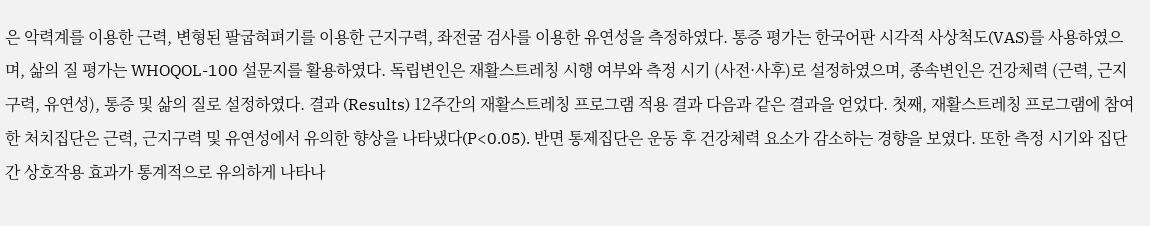은 악력계를 이용한 근력, 변형된 팔굽혀펴기를 이용한 근지구력, 좌전굴 검사를 이용한 유연성을 측정하였다. 통증 평가는 한국어판 시각적 사상척도(VAS)를 사용하였으며, 삶의 질 평가는 WHOQOL-100 설문지를 활용하였다. 독립변인은 재활스트레칭 시행 여부와 측정 시기 (사전·사후)로 설정하였으며, 종속변인은 건강체력 (근력, 근지구력, 유연성), 통증 및 삶의 질로 설정하였다. 결과 (Results) 12주간의 재활스트레칭 프로그램 적용 결과 다음과 같은 결과을 얻었다. 첫째, 재활스트레칭 프로그램에 참여한 처치집단은 근력, 근지구력 및 유연성에서 유의한 향상을 나타냈다(P<0.05). 반면 통제집단은 운동 후 건강체력 요소가 감소하는 경향을 보였다. 또한 측정 시기와 집단 간 상호작용 효과가 통계적으로 유의하게 나타나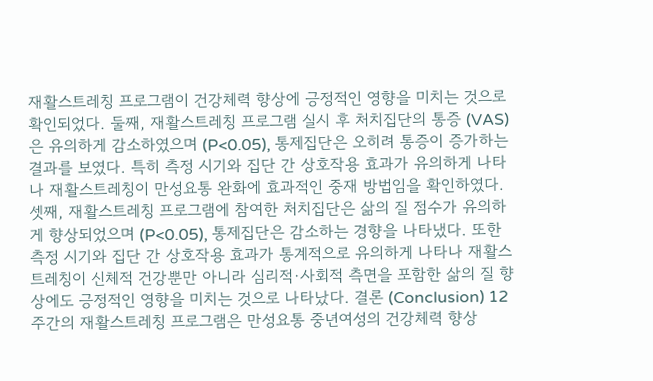재활스트레칭 프로그램이 건강체력 향상에 긍정적인 영향을 미치는 것으로 확인되었다. 둘째, 재활스트레칭 프로그램 실시 후 처치집단의 통증 (VAS)은 유의하게 감소하였으며 (P<0.05), 통제집단은 오히려 통증이 증가하는 결과를 보였다. 특히 측정 시기와 집단 간 상호작용 효과가 유의하게 나타나 재활스트레칭이 만성요통 완화에 효과적인 중재 방법임을 확인하였다. 셋째, 재활스트레칭 프로그램에 참여한 처치집단은 삶의 질 점수가 유의하게 향상되었으며 (P<0.05), 통제집단은 감소하는 경향을 나타냈다. 또한 측정 시기와 집단 간 상호작용 효과가 통계적으로 유의하게 나타나 재활스트레칭이 신체적 건강뿐만 아니라 심리적·사회적 측면을 포함한 삶의 질 향상에도 긍정적인 영향을 미치는 것으로 나타났다. 결론 (Conclusion) 12주간의 재활스트레칭 프로그램은 만성요통 중년여성의 건강체력 향상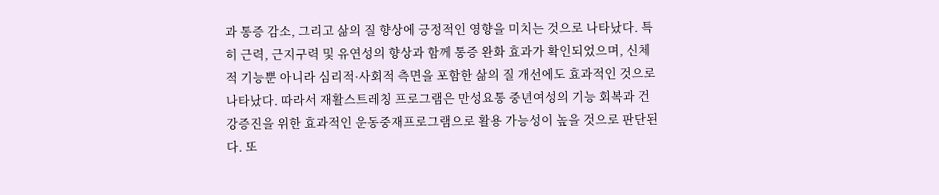과 통증 감소, 그리고 삶의 질 향상에 긍정적인 영향을 미치는 것으로 나타났다. 특히 근력, 근지구력 및 유연성의 향상과 함께 통증 완화 효과가 확인되었으며, 신체적 기능뿐 아니라 심리적·사회적 측면을 포함한 삶의 질 개선에도 효과적인 것으로 나타났다. 따라서 재활스트레칭 프로그램은 만성요통 중년여성의 기능 회복과 건강증진을 위한 효과적인 운동중재프로그램으로 활용 가능성이 높을 것으로 판단된다. 또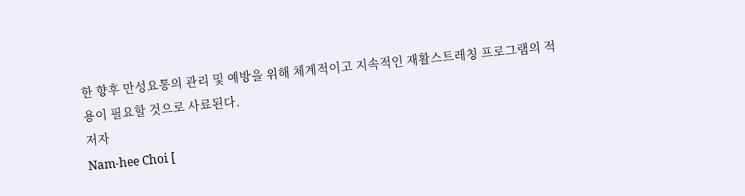한 향후 만성요통의 관리 및 예방을 위해 체계적이고 지속적인 재활스트레칭 프로그램의 적용이 필요할 것으로 사료된다.
저자
Nam-hee Choi [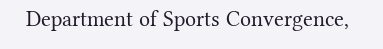Department of Sports Convergence,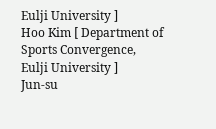Eulji University ]
Hoo Kim [ Department of Sports Convergence, Eulji University ]
Jun-su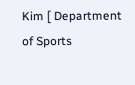Kim [ Department of Sports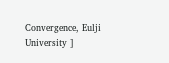Convergence, Eulji University ]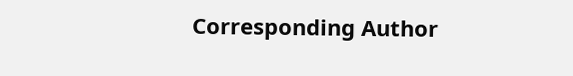Corresponding Author